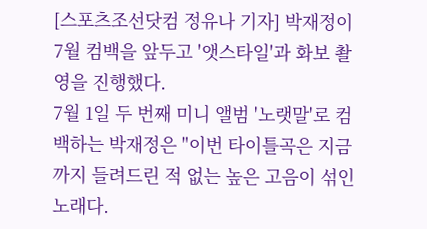[스포츠조선닷컴 정유나 기자] 박재정이 7월 컴백을 앞두고 '앳스타일'과 화보 촬영을 진행했다.
7월 1일 두 번째 미니 앨범 '노랫말'로 컴백하는 박재정은 "이번 타이틀곡은 지금까지 들려드린 적 없는 높은 고음이 섞인 노래다.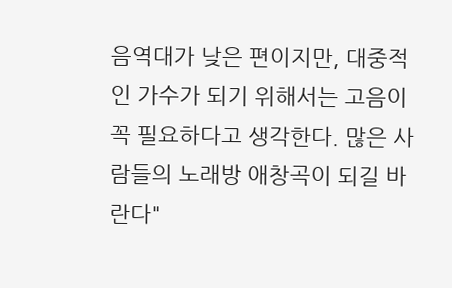음역대가 낮은 편이지만, 대중적인 가수가 되기 위해서는 고음이 꼭 필요하다고 생각한다. 많은 사람들의 노래방 애창곡이 되길 바란다"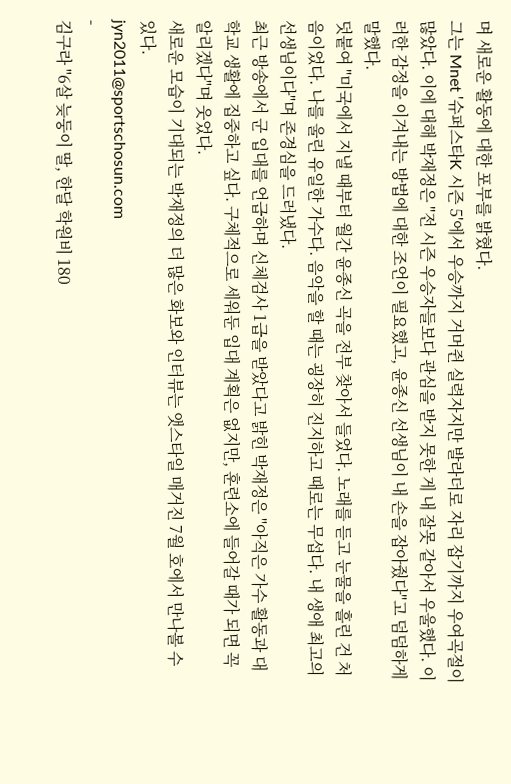며 새로운 활동에 대한 포부를 밝혔다.
그는 Mnet '슈퍼스타K 시즌 5'에서 우승까지 거머쥔 실력자지만 발라더로 자리 잡기까지 우여곡절이 많았다. 이에 대해 박재정은 "전 시즌 우승자들보다 관심을 받지 못한 게 내 잘못 같아서 우울했다. 이러한 감정을 이겨내는 방법에 대한 조언이 필요했고, 윤종신 선생님이 내 손을 잡아줬다"고 덤덤하게 말했다.
덧붙여 "미국에서 지낼 때부터 월간 윤종신 곡을 전부 찾아서 들었다. 노래를 듣고 눈물을 흘린 건 처음이었다. 나를 울린 유일한 가수다. 음악을 할 때는 굉장히 진지하고 때로는 무섭다. 내 생애 최고의 선생님이다"며 존경심을 드러냈다.
최근 방송에서 군 입대를 언급하며 신체검사 1급을 받았다고 밝힌 박재정은 "아직은 가수 활동과 대학교 생활에 집중하고 싶다. 구체적으로 세워둔 입대 계획은 없지만, 훈련소에 들어갈 때가 되면 꼭 알리겠다"며 웃었다.
새로운 모습이 기대되는 박재정의 더 많은 화보와 인터뷰는 앳스타일 매거진 7월 호에서 만나볼 수 있다.
jyn2011@sportschosun.com
-
김구라 "6살 늦둥이 딸, 한달 학원비 180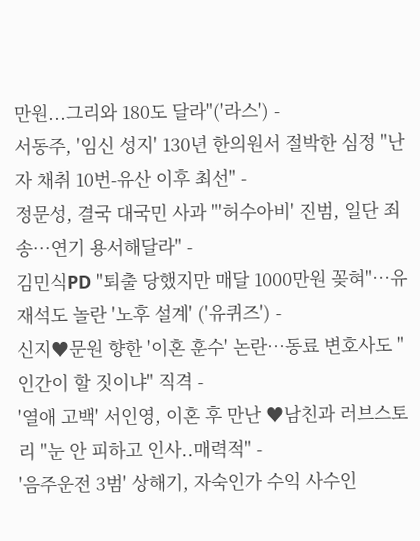만원...그리와 180도 달라"('라스') -
서동주, '임신 성지' 130년 한의원서 절박한 심정 "난자 채취 10번-유산 이후 최선" -
정문성, 결국 대국민 사과 "'허수아비' 진범, 일단 죄송…연기 용서해달라" -
김민식PD "퇴출 당했지만 매달 1000만원 꽂혀"…유재석도 놀란 '노후 설계' ('유퀴즈') -
신지♥문원 향한 '이혼 훈수' 논란…동료 변호사도 "인간이 할 짓이냐" 직격 -
'열애 고백' 서인영, 이혼 후 만난 ♥남친과 러브스토리 "눈 안 피하고 인사..매력적" -
'음주운전 3범' 상해기, 자숙인가 수익 사수인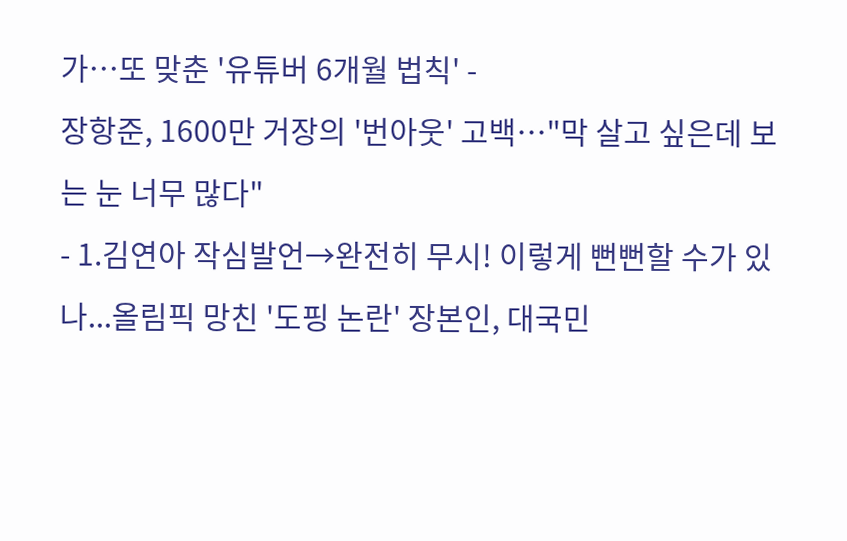가…또 맞춘 '유튜버 6개월 법칙' -
장항준, 1600만 거장의 '번아웃' 고백…"막 살고 싶은데 보는 눈 너무 많다"
- 1.김연아 작심발언→완전히 무시! 이렇게 뻔뻔할 수가 있나...올림픽 망친 '도핑 논란' 장본인, 대국민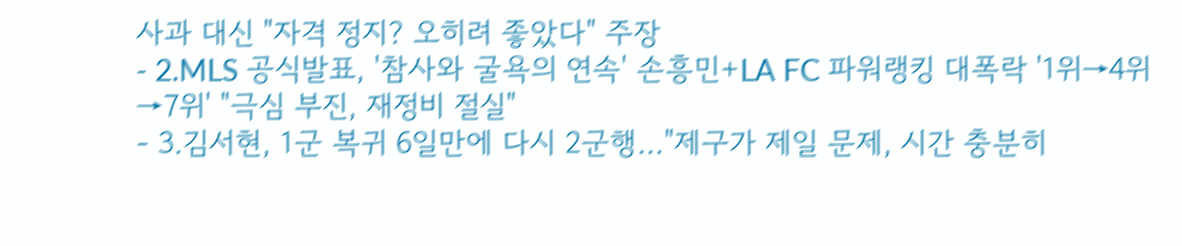사과 대신 "자격 정지? 오히려 좋았다" 주장
- 2.MLS 공식발표, '참사와 굴욕의 연속' 손흥민+LA FC 파워랭킹 대폭락 '1위→4위→7위' "극심 부진, 재정비 절실"
- 3.김서현, 1군 복귀 6일만에 다시 2군행…"제구가 제일 문제, 시간 충분히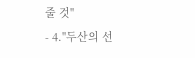줄 것"
- 4."두산의 선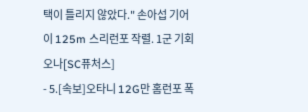택이 틀리지 않았다." 손아섭 기어이 125m 스리런포 작렬. 1군 기회 오나[SC퓨처스]
- 5.[속보]오타니 12G만 홈런포 폭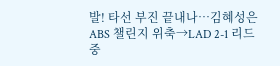발! 타선 부진 끝내나…김혜성은 ABS 챌린지 위축→LAD 2-1 리드 중